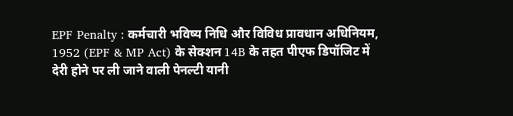EPF Penalty : कर्मचारी भविष्य निधि और विविध प्रावधान अधिनियम, 1952 (EPF & MP Act) के सेक्शन 14B के तहत पीएफ डिपॉजिट में देरी होने पर ली जाने वाली पेनल्टी यानी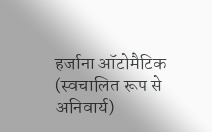हर्जाना ऑटोमैटिक (स्वचालित रूप से अनिवार्य)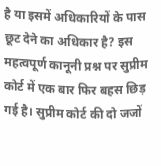है या इसमें अधिकारियों के पास छूट देने का अधिकार है? इस महत्वपूर्ण कानूनी प्रश्न पर सुप्रीम कोर्ट में एक बार फिर बहस छिड़ गई है। सुप्रीम कोर्ट की दो जजों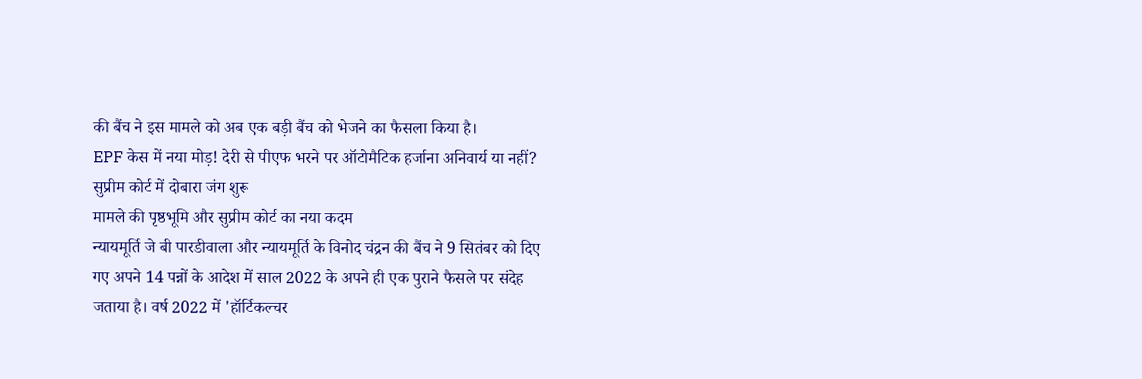की बैंच ने इस मामले को अब एक बड़ी बैंच को भेजने का फैसला किया है।
EPF केस में नया मोड़! देरी से पीएफ भरने पर ऑटोमैटिक हर्जाना अनिवार्य या नहीं? सुप्रीम कोर्ट में दोबारा जंग शुरू
मामले की पृष्ठभूमि और सुप्रीम कोर्ट का नया कदम
न्यायमूर्ति जे बी पारडीवाला और न्यायमूर्ति के विनोद चंद्रन की बैंच ने 9 सितंबर को दिए गए अपने 14 पन्नों के आदेश में साल 2022 के अपने ही एक पुराने फैसले पर संदेह जताया है। वर्ष 2022 में 'हॉर्टिकल्चर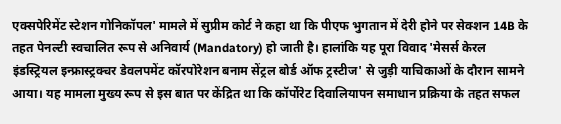एक्सपेरिमेंट स्टेशन गोनिकॉपल' मामले में सुप्रीम कोर्ट ने कहा था कि पीएफ भुगतान में देरी होने पर सेक्शन 14B के तहत पेनल्टी स्वचालित रूप से अनिवार्य (Mandatory) हो जाती है। हालांकि यह पूरा विवाद 'मेसर्स केरल इंडस्ट्रियल इन्फ्रास्ट्रक्चर डेवलपमेंट कॉरपोरेशन बनाम सेंट्रल बोर्ड ऑफ ट्रस्टीज' से जुड़ी याचिकाओं के दौरान सामने आया। यह मामला मुख्य रूप से इस बात पर केंद्रित था कि कॉर्पोरेट दिवालियापन समाधान प्रक्रिया के तहत सफल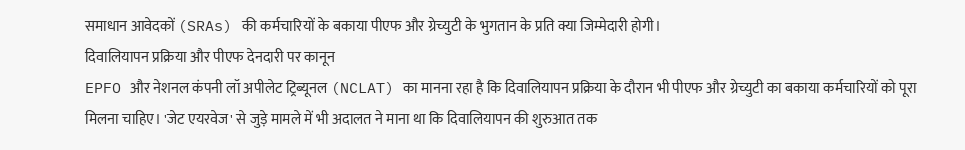समाधान आवेदकों (SRAs) की कर्मचारियों के बकाया पीएफ और ग्रेच्युटी के भुगतान के प्रति क्या जिम्मेदारी होगी।
दिवालियापन प्रक्रिया और पीएफ देनदारी पर कानून
EPFO और नेशनल कंपनी लॉ अपीलेट ट्रिब्यूनल (NCLAT) का मानना रहा है कि दिवालियापन प्रक्रिया के दौरान भी पीएफ और ग्रेच्युटी का बकाया कर्मचारियों को पूरा मिलना चाहिए। 'जेट एयरवेज' से जुड़े मामले में भी अदालत ने माना था कि दिवालियापन की शुरुआत तक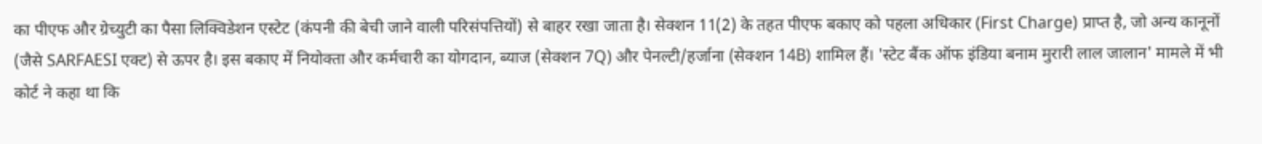का पीएफ और ग्रेच्युटी का पैसा लिक्विडेशन एस्टेट (कंपनी की बेची जाने वाली परिसंपत्तियों) से बाहर रखा जाता है। सेक्शन 11(2) के तहत पीएफ बकाए को पहला अधिकार (First Charge) प्राप्त है, जो अन्य कानूनों (जैसे SARFAESI एक्ट) से ऊपर है। इस बकाए में नियोक्ता और कर्मचारी का योगदान, ब्याज (सेक्शन 7Q) और पेनल्टी/हर्जाना (सेक्शन 14B) शामिल हैं। 'स्टेट बैंक ऑफ इंडिया बनाम मुरारी लाल जालान' मामले में भी कोर्ट ने कहा था कि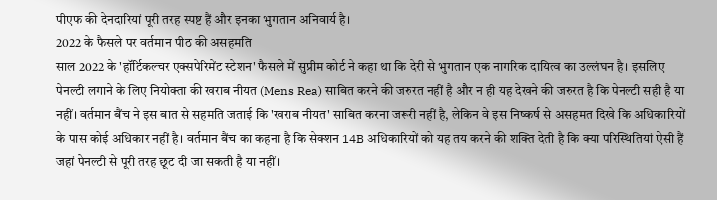पीएफ की देनदारियां पूरी तरह स्पष्ट हैं और इनका भुगतान अनिवार्य है।
2022 के फैसले पर वर्तमान पीठ की असहमति
साल 2022 के 'हॉर्टिकल्चर एक्सपेरिमेंट स्टेशन' फैसले में सुप्रीम कोर्ट ने कहा था कि देरी से भुगतान एक नागरिक दायित्व का उल्लंघन है। इसलिए पेनल्टी लगाने के लिए नियोक्ता की खराब नीयत (Mens Rea) साबित करने की जरुरत नहीं है और न ही यह देखने की जरुरत है कि पेनल्टी सही है या नहीं। वर्तमान बैंच ने इस बात से सहमति जताई कि 'खराब नीयत' साबित करना जरूरी नहीं है, लेकिन वे इस निष्कर्ष से असहमत दिखे कि अधिकारियों के पास कोई अधिकार नहीं है। वर्तमान बैंच का कहना है कि सेक्शन 14B अधिकारियों को यह तय करने की शक्ति देती है कि क्या परिस्थितियां ऐसी हैं जहां पेनल्टी से पूरी तरह छूट दी जा सकती है या नहीं।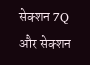सेक्शन 7Q और सेक्शन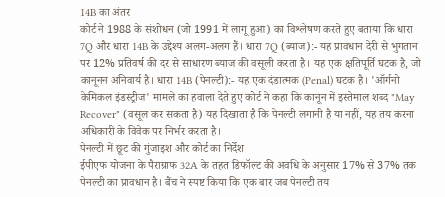14B का अंतर
कोर्ट ने 1988 के संशोधन (जो 1991 में लागू हुआ) का विश्लेषण करते हुए बताया कि धारा 7Q और धारा 14B के उद्देश्य अलग-अलग हैं। धारा 7Q (ब्याज):- यह प्रावधान देरी से भुगतान पर 12% प्रतिवर्ष की दर से साधारण ब्याज की वसूली करता है। यह एक क्षतिपूर्ति घटक है, जो कानूनन अनिवार्य है। धारा 14B (पेनल्टी):- यह एक दंडात्मक (Penal) घटक है। 'ऑर्गनो केमिकल इंडस्ट्रीज' मामले का हवाला देते हुए कोर्ट ने कहा कि कानून में इस्तेमाल शब्द "May Recover" (वसूल कर सकता है) यह दिखाता है कि पेनल्टी लगानी है या नहीं, यह तय करना अधिकारी के विवेक पर निर्भर करता है।
पेनल्टी में छूट की गुंजाइश और कोर्ट का निर्देश
ईपीएफ योजना के पैराग्राफ 32A के तहत डिफॉल्ट की अवधि के अनुसार 17% से 37% तक पेनल्टी का प्रावधान है। बैंच ने स्पष्ट किया कि एक बार जब पेनल्टी तय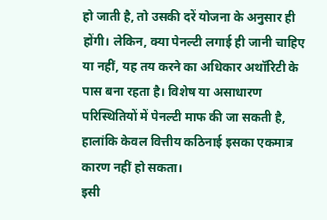हो जाती है, तो उसकी दरें योजना के अनुसार ही होंगी। लेकिन, क्या पेनल्टी लगाई ही जानी चाहिए या नहीं, यह तय करने का अधिकार अथॉरिटी के पास बना रहता है। विशेष या असाधारण परिस्थितियों में पेनल्टी माफ की जा सकती है, हालांकि केवल वित्तीय कठिनाई इसका एकमात्र कारण नहीं हो सकता।
इसी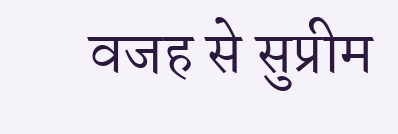वजह से सुप्रीम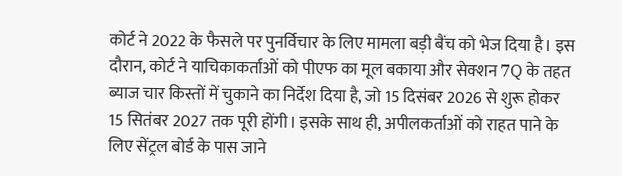कोर्ट ने 2022 के फैसले पर पुनर्विचार के लिए मामला बड़ी बैंच को भेज दिया है। इस दौरान, कोर्ट ने याचिकाकर्ताओं को पीएफ का मूल बकाया और सेक्शन 7Q के तहत ब्याज चार किस्तों में चुकाने का निर्देश दिया है, जो 15 दिसंबर 2026 से शुरू होकर 15 सितंबर 2027 तक पूरी होंगी। इसके साथ ही, अपीलकर्ताओं को राहत पाने के लिए सेंट्रल बोर्ड के पास जाने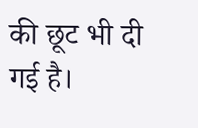की छूट भी दी गई है।